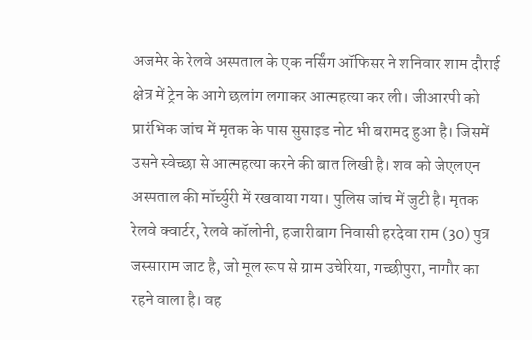अजमेर के रेलवे अस्पताल के एक नर्सिंग ऑफिसर ने शनिवार शाम दौराई क्षेत्र में ट्रेन के आगे छलांग लगाकर आत्महत्या कर ली। जीआरपी को प्रारंभिक जांच में मृतक के पास सुसाइड नोट भी बरामद हुआ है। जिसमें उसने स्वेच्छा से आत्महत्या करने की बात लिखी है। शव को जेएलएन अस्पताल की मॉर्च्युरी में रखवाया गया। पुलिस जांच में जुटी है। मृतक रेलवे क्वार्टर, रेलवे कॉलोनी, हजारीबाग निवासी हरदेवा राम (30) पुत्र जस्साराम जाट है, जो मूल रूप से ग्राम उचेरिया, गच्छीपुरा, नागौर का रहने वाला है। वह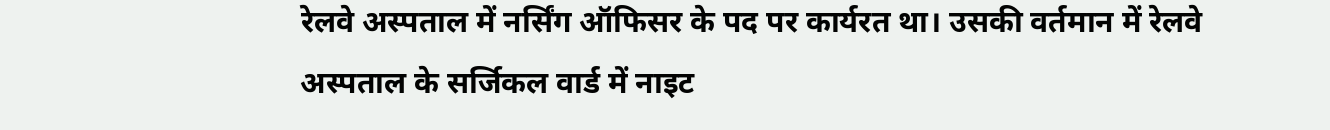रेलवे अस्पताल में नर्सिंग ऑफिसर के पद पर कार्यरत था। उसकी वर्तमान में रेलवे अस्पताल के सर्जिकल वार्ड में नाइट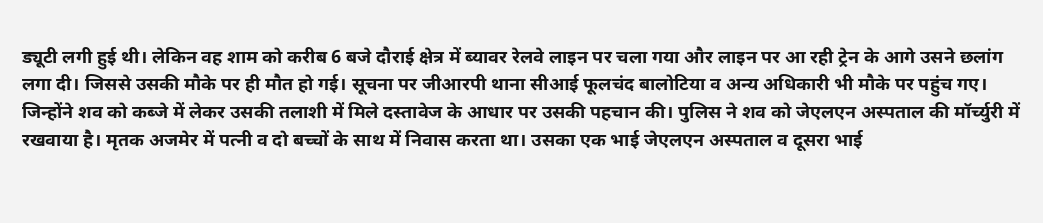ड्यूटी लगी हुई थी। लेकिन वह शाम को करीब 6 बजे दौराई क्षेत्र में ब्यावर रेलवे लाइन पर चला गया और लाइन पर आ रही ट्रेन के आगे उसने छलांग लगा दी। जिससे उसकी मौके पर ही मौत हो गई। सूचना पर जीआरपी थाना सीआई फूलचंद बालोटिया व अन्य अधिकारी भी मौके पर पहुंच गए। जिन्होंने शव को कब्जे में लेकर उसकी तलाशी में मिले दस्तावेज के आधार पर उसकी पहचान की। पुलिस ने शव को जेएलएन अस्पताल की मॉर्च्युरी में रखवाया है। मृतक अजमेर में पत्नी व दो बच्चों के साथ में निवास करता था। उसका एक भाई जेएलएन अस्पताल व दूसरा भाई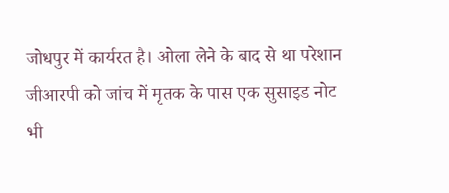जोधपुर में कार्यरत है। ओला लेने के बाद से था परेशान
जीआरपी को जांच में मृतक के पास एक सुसाइड नोट भी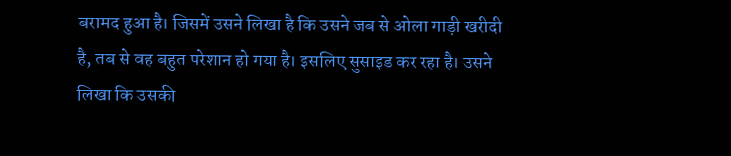बरामद हुआ है। जिसमें उसने लिखा है कि उसने जब से ओला गाड़ी खरीदी है, तब से वह बहुत परेशान हो गया है। इसलिए सुसाइड कर रहा है। उसने लिखा कि उसकी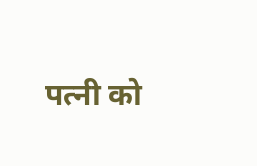पत्नी को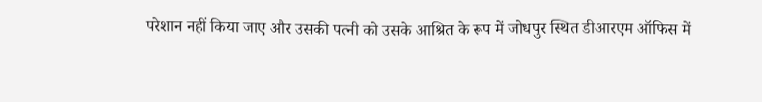परेशान नहीं किया जाए और उसकी पत्नी को उसके आश्रित के रूप में जोधपुर स्थित डीआरएम ऑफिस में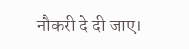नौकरी दे दी जाए।